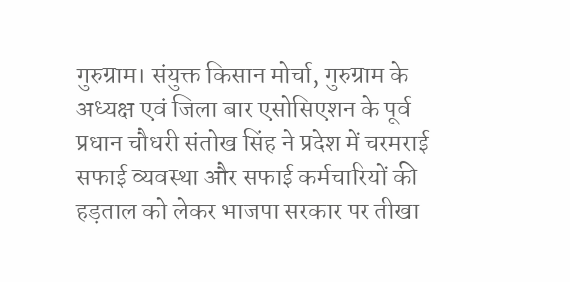गुरुग्राम। संयुक्त किसान मोर्चा, गुरुग्राम के अध्यक्ष एवं जिला बार एसोसिएशन के पूर्व प्रधान चौधरी संतोख सिंह ने प्रदेश में चरमराई सफाई व्यवस्था और सफाई कर्मचारियों की हड़ताल को लेकर भाजपा सरकार पर तीखा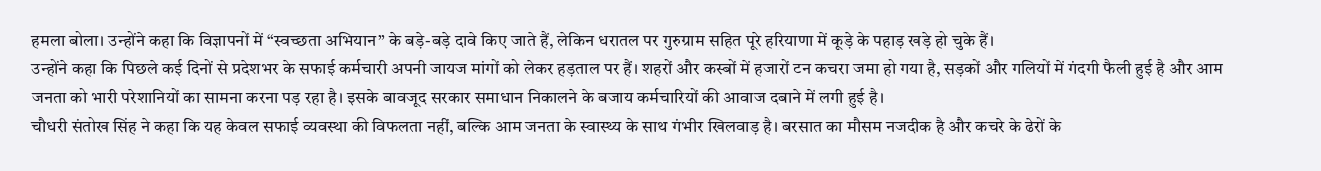हमला बोला। उन्होंने कहा कि विज्ञापनों में “स्वच्छता अभियान” के बड़े-बड़े दावे किए जाते हैं, लेकिन धरातल पर गुरुग्राम सहित पूरे हरियाणा में कूड़े के पहाड़ खड़े हो चुके हैं।
उन्होंने कहा कि पिछले कई दिनों से प्रदेशभर के सफाई कर्मचारी अपनी जायज मांगों को लेकर हड़ताल पर हैं। शहरों और कस्बों में हजारों टन कचरा जमा हो गया है, सड़कों और गलियों में गंदगी फैली हुई है और आम जनता को भारी परेशानियों का सामना करना पड़ रहा है। इसके बावजूद सरकार समाधान निकालने के बजाय कर्मचारियों की आवाज दबाने में लगी हुई है।
चौधरी संतोख सिंह ने कहा कि यह केवल सफाई व्यवस्था की विफलता नहीं, बल्कि आम जनता के स्वास्थ्य के साथ गंभीर खिलवाड़ है। बरसात का मौसम नजदीक है और कचरे के ढेरों के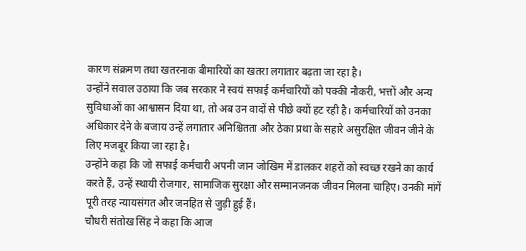कारण संक्रमण तथा खतरनाक बीमारियों का खतरा लगातार बढ़ता जा रहा है।
उन्होंने सवाल उठाया कि जब सरकार ने स्वयं सफाई कर्मचारियों को पक्की नौकरी, भत्तों और अन्य सुविधाओं का आश्वासन दिया था, तो अब उन वादों से पीछे क्यों हट रही है। कर्मचारियों को उनका अधिकार देने के बजाय उन्हें लगातार अनिश्चितता और ठेका प्रथा के सहारे असुरक्षित जीवन जीने के लिए मजबूर किया जा रहा है।
उन्होंने कहा कि जो सफाई कर्मचारी अपनी जान जोखिम में डालकर शहरों को स्वच्छ रखने का कार्य करते हैं, उन्हें स्थायी रोजगार, सामाजिक सुरक्षा और सम्मानजनक जीवन मिलना चाहिए। उनकी मांगें पूरी तरह न्यायसंगत और जनहित से जुड़ी हुई हैं।
चौधरी संतोख सिंह ने कहा कि आज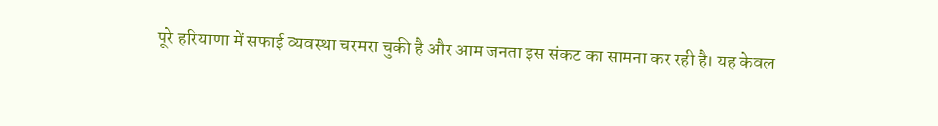पूरे हरियाणा में सफाई व्यवस्था चरमरा चुकी है और आम जनता इस संकट का सामना कर रही है। यह केवल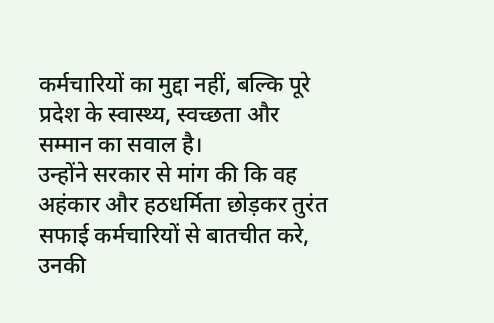कर्मचारियों का मुद्दा नहीं, बल्कि पूरे प्रदेश के स्वास्थ्य, स्वच्छता और सम्मान का सवाल है।
उन्होंने सरकार से मांग की कि वह अहंकार और हठधर्मिता छोड़कर तुरंत सफाई कर्मचारियों से बातचीत करे, उनकी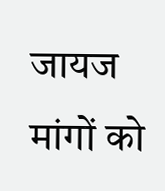जायज मांगों को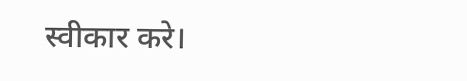स्वीकार करे।